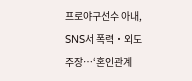프로야구선수 아내, SNS서 폭력‧외도 주장…‘혼인관계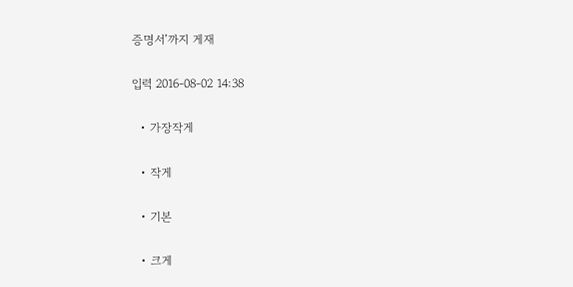증명서’까지 게재

입력 2016-08-02 14:38

  • 가장작게

  • 작게

  • 기본

  • 크게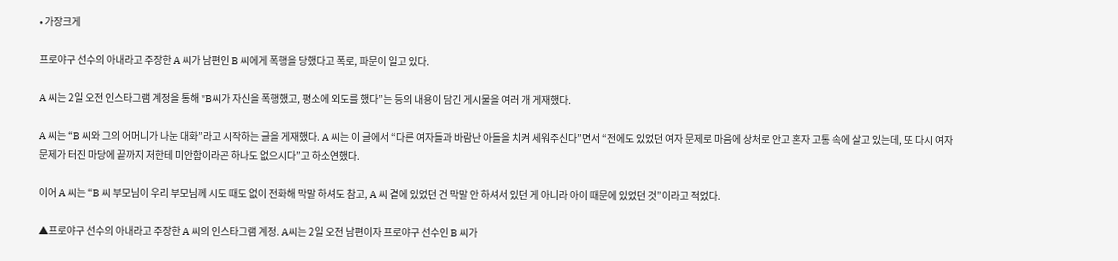• 가장크게

프로야구 선수의 아내라고 주장한 A 씨가 남편인 B 씨에게 폭행을 당했다고 폭로, 파문이 일고 있다.

A 씨는 2일 오전 인스타그램 계정을 통해 "B씨가 자신을 폭행했고, 평소에 외도를 했다”는 등의 내용이 담긴 게시물을 여러 개 게재했다.

A 씨는 “B 씨와 그의 어머니가 나눈 대화”라고 시작하는 글을 게재했다. A 씨는 이 글에서 “다른 여자들과 바람난 아들을 치켜 세워주신다”면서 “전에도 있었던 여자 문제로 마음에 상처로 안고 혼자 고통 속에 살고 있는데, 또 다시 여자 문제가 터진 마당에 끝까지 저한테 미안함이라곤 하나도 없으시다”고 하소연했다.

이어 A 씨는 “B 씨 부모님이 우리 부모님께 시도 때도 없이 전화해 막말 하셔도 참고, A 씨 곁에 있었던 건 막말 안 하셔서 있던 게 아니라 아이 때문에 있었던 것”이라고 적었다.

▲프로야구 선수의 아내라고 주장한 A 씨의 인스타그램 계정. A씨는 2일 오전 남편이자 프로야구 선수인 B 씨가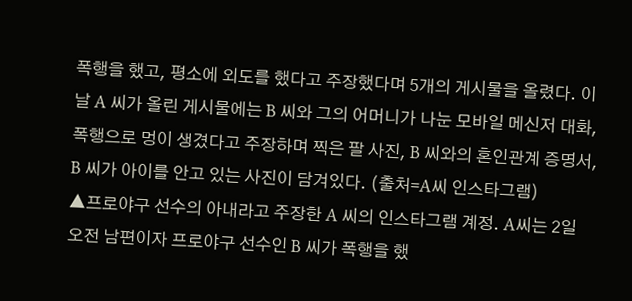폭행을 했고, 평소에 외도를 했다고 주장했다며 5개의 게시물을 올렸다. 이날 A 씨가 올린 게시물에는 B 씨와 그의 어머니가 나눈 모바일 메신저 대화, 폭행으로 멍이 생겼다고 주장하며 찍은 팔 사진, B 씨와의 혼인관계 증명서, B 씨가 아이를 안고 있는 사진이 담겨있다. (출처=A씨 인스타그램)
▲프로야구 선수의 아내라고 주장한 A 씨의 인스타그램 계정. A씨는 2일 오전 남편이자 프로야구 선수인 B 씨가 폭행을 했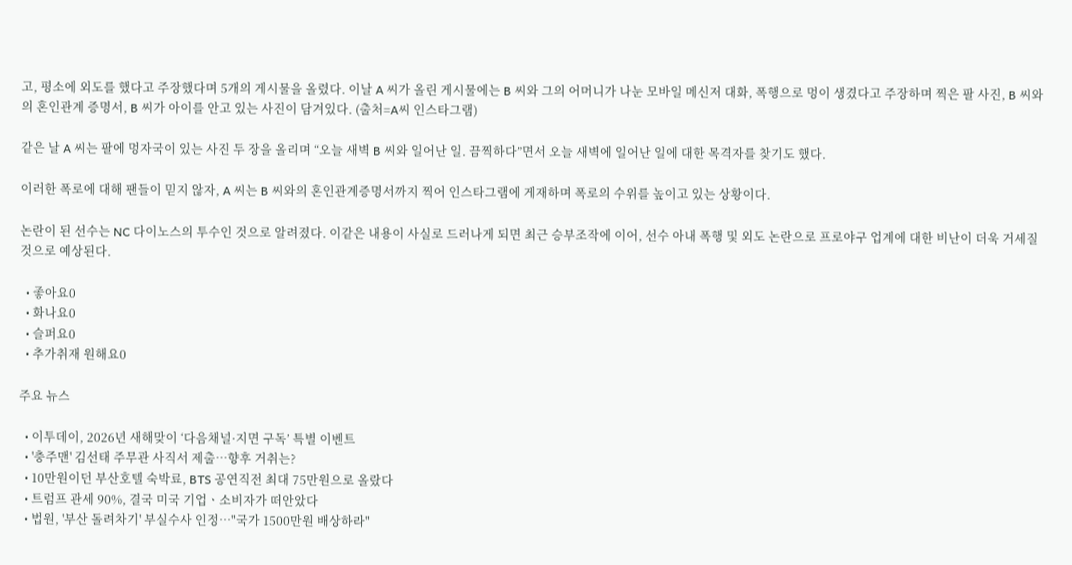고, 평소에 외도를 했다고 주장했다며 5개의 게시물을 올렸다. 이날 A 씨가 올린 게시물에는 B 씨와 그의 어머니가 나눈 모바일 메신저 대화, 폭행으로 멍이 생겼다고 주장하며 찍은 팔 사진, B 씨와의 혼인관계 증명서, B 씨가 아이를 안고 있는 사진이 담겨있다. (출처=A씨 인스타그램)

같은 날 A 씨는 팔에 멍자국이 있는 사진 두 장을 올리며 “오늘 새벽 B 씨와 일어난 일. 끔찍하다”면서 오늘 새벽에 일어난 일에 대한 목격자를 찾기도 했다.

이러한 폭로에 대해 팬들이 믿지 않자, A 씨는 B 씨와의 혼인관계증명서까지 찍어 인스타그램에 게재하며 폭로의 수위를 높이고 있는 상황이다.

논란이 된 선수는 NC 다이노스의 투수인 것으로 알려졌다. 이같은 내용이 사실로 드러나게 되면 최근 승부조작에 이어, 선수 아내 폭행 및 외도 논란으로 프로야구 업계에 대한 비난이 더욱 거세질 것으로 예상된다.

  • 좋아요0
  • 화나요0
  • 슬퍼요0
  • 추가취재 원해요0

주요 뉴스

  • 이투데이, 2026년 새해맞이 ‘다음채널·지면 구독’ 특별 이벤트
  • '충주맨' 김선태 주무관 사직서 제출…향후 거취는?
  • 10만원이던 부산호텔 숙박료, BTS 공연직전 최대 75만원으로 올랐다
  • 트럼프 관세 90%, 결국 미국 기업ㆍ소비자가 떠안았다
  • 법원, '부산 돌려차기' 부실수사 인정…"국가 1500만원 배상하라"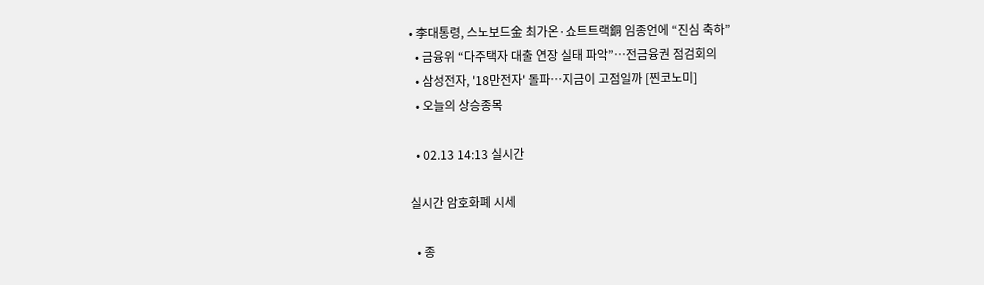• 李대통령, 스노보드金 최가온·쇼트트랙銅 임종언에 “진심 축하”
  • 금융위 “다주택자 대출 연장 실태 파악”⋯전금융권 점검회의
  • 삼성전자, '18만전자' 돌파…지금이 고점일까 [찐코노미]
  • 오늘의 상승종목

  • 02.13 14:13 실시간

실시간 암호화폐 시세

  • 종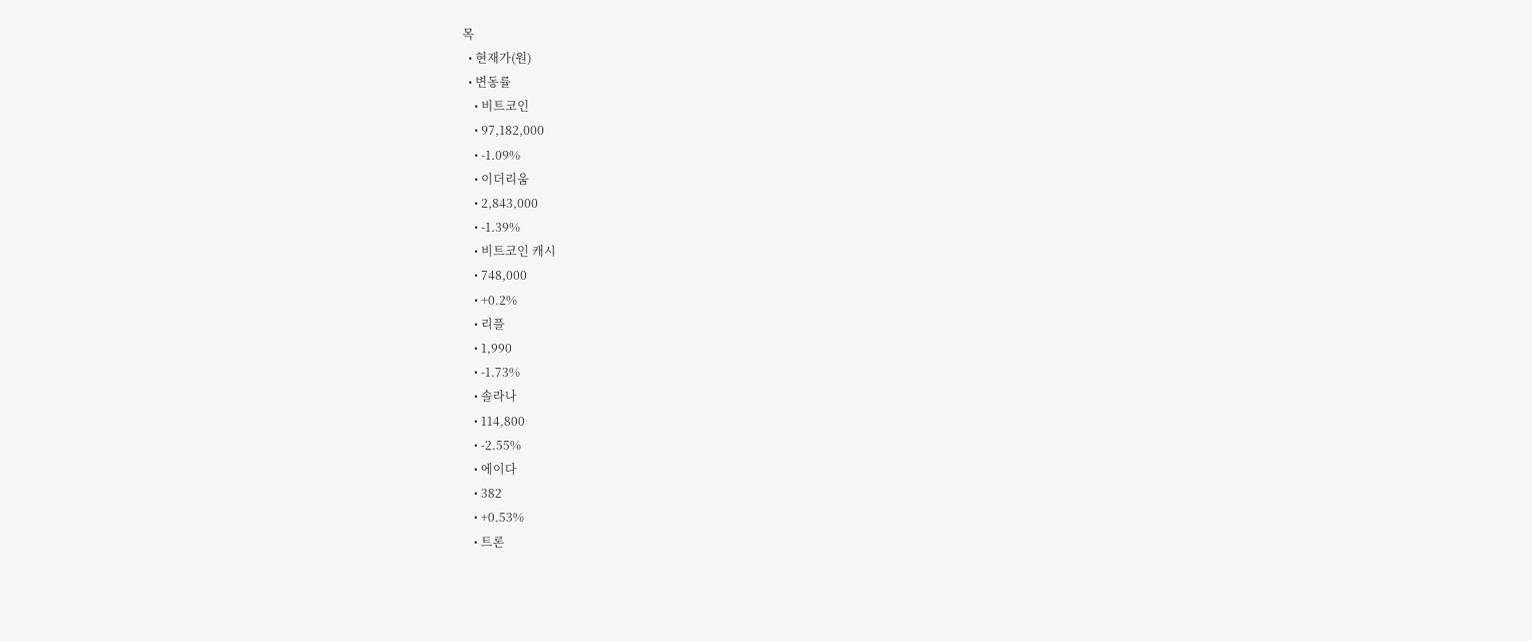목
  • 현재가(원)
  • 변동률
    • 비트코인
    • 97,182,000
    • -1.09%
    • 이더리움
    • 2,843,000
    • -1.39%
    • 비트코인 캐시
    • 748,000
    • +0.2%
    • 리플
    • 1,990
    • -1.73%
    • 솔라나
    • 114,800
    • -2.55%
    • 에이다
    • 382
    • +0.53%
    • 트론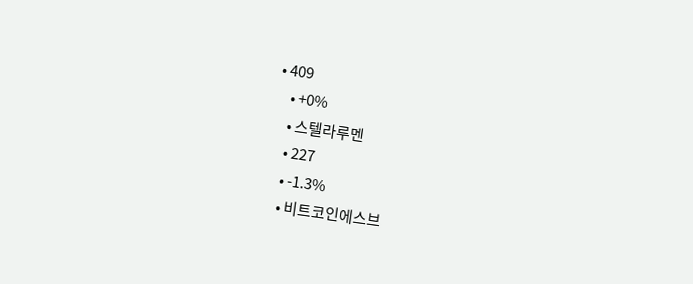• 409
    • +0%
    • 스텔라루멘
    • 227
    • -1.3%
    • 비트코인에스브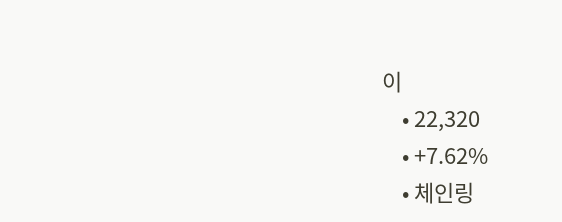이
    • 22,320
    • +7.62%
    • 체인링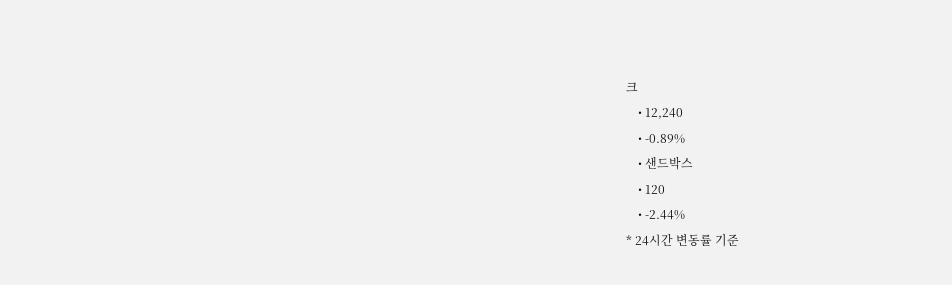크
    • 12,240
    • -0.89%
    • 샌드박스
    • 120
    • -2.44%
* 24시간 변동률 기준